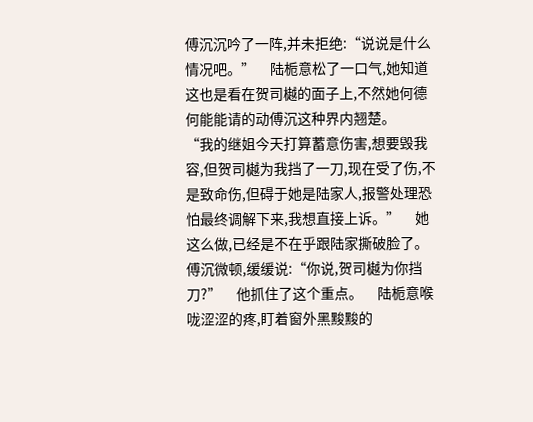傅沉沉吟了一阵,并未拒绝:“说说是什么情况吧。”     陆栀意松了一口气,她知道这也是看在贺司樾的面子上,不然她何德何能能请的动傅沉这种界内翘楚。     “我的继姐今天打算蓄意伤害,想要毁我容,但贺司樾为我挡了一刀,现在受了伤,不是致命伤,但碍于她是陆家人,报警处理恐怕最终调解下来,我想直接上诉。”     她这么做,已经是不在乎跟陆家撕破脸了。     傅沉微顿,缓缓说:“你说,贺司樾为你挡刀?”     他抓住了这个重点。     陆栀意喉咙涩涩的疼,盯着窗外黑黢黢的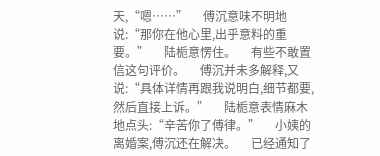天,“嗯……”     傅沉意味不明地说:“那你在他心里,出乎意料的重要。”     陆栀意愣住。     有些不敢置信这句评价。     傅沉并未多解释,又说:“具体详情再跟我说明白,细节都要,然后直接上诉。”     陆栀意表情麻木地点头:“辛苦你了傅律。”     小姨的离婚案,傅沉还在解决。     已经通知了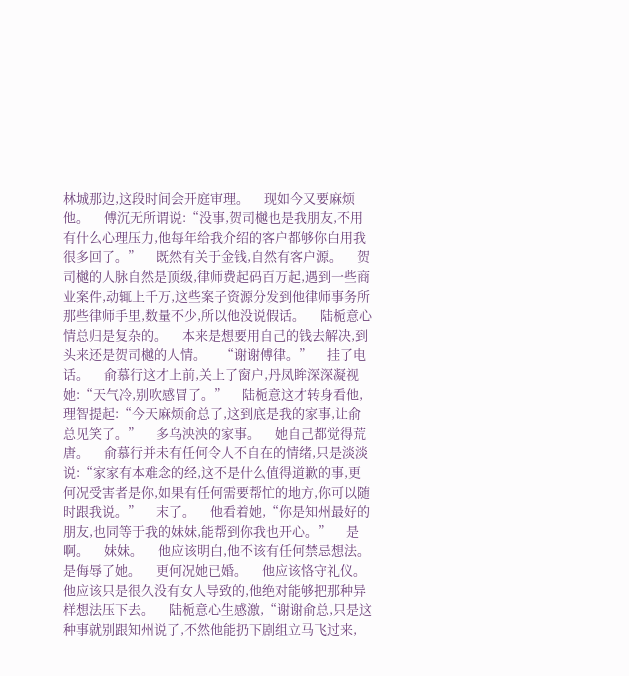林城那边,这段时间会开庭审理。     现如今又要麻烦他。     傅沉无所谓说:“没事,贺司樾也是我朋友,不用有什么心理压力,他每年给我介绍的客户都够你白用我很多回了。”     既然有关于金钱,自然有客户源。     贺司樾的人脉自然是顶级,律师费起码百万起,遇到一些商业案件,动辄上千万,这些案子资源分发到他律师事务所那些律师手里,数量不少,所以他没说假话。     陆栀意心情总归是复杂的。     本来是想要用自己的钱去解决,到头来还是贺司樾的人情。     “谢谢傅律。”     挂了电话。     俞慕行这才上前,关上了窗户,丹凤眸深深凝视她:“天气冷,别吹感冒了。”     陆栀意这才转身看他,理智提起:“今天麻烦俞总了,这到底是我的家事,让俞总见笑了。”     多乌泱泱的家事。     她自己都觉得荒唐。     俞慕行并未有任何令人不自在的情绪,只是淡淡说:“家家有本难念的经,这不是什么值得道歉的事,更何况受害者是你,如果有任何需要帮忙的地方,你可以随时跟我说。”     末了。     他看着她,“你是知州最好的朋友,也同等于我的妹妹,能帮到你我也开心。”     是啊。     妹妹。     他应该明白,他不该有任何禁忌想法。     是侮辱了她。     更何况她已婚。     他应该恪守礼仪。     他应该只是很久没有女人导致的,他绝对能够把那种异样想法压下去。     陆栀意心生感激,“谢谢俞总,只是这种事就别跟知州说了,不然他能扔下剧组立马飞过来,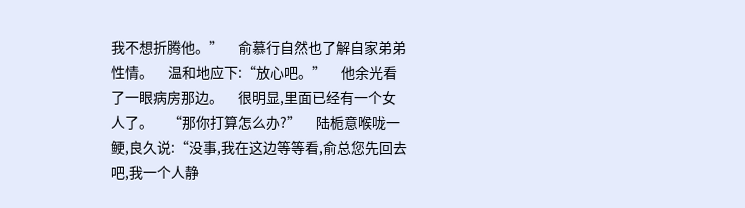我不想折腾他。”     俞慕行自然也了解自家弟弟性情。     温和地应下:“放心吧。”     他余光看了一眼病房那边。     很明显,里面已经有一个女人了。     “那你打算怎么办?”     陆栀意喉咙一鲠,良久说:“没事,我在这边等等看,俞总您先回去吧,我一个人静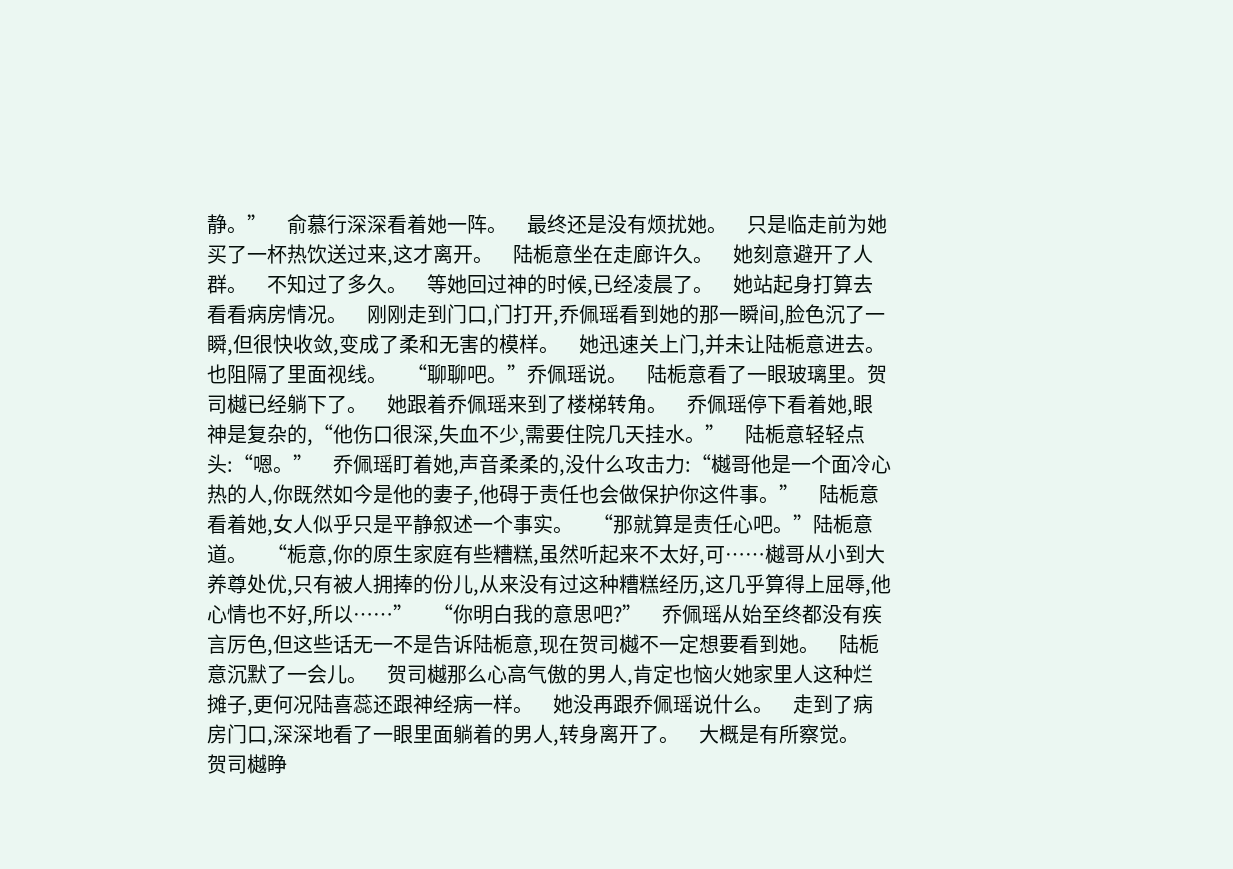静。”     俞慕行深深看着她一阵。     最终还是没有烦扰她。     只是临走前为她买了一杯热饮送过来,这才离开。     陆栀意坐在走廊许久。     她刻意避开了人群。     不知过了多久。     等她回过神的时候,已经凌晨了。     她站起身打算去看看病房情况。     刚刚走到门口,门打开,乔佩瑶看到她的那一瞬间,脸色沉了一瞬,但很快收敛,变成了柔和无害的模样。     她迅速关上门,并未让陆栀意进去。     也阻隔了里面视线。     “聊聊吧。”乔佩瑶说。     陆栀意看了一眼玻璃里。贺司樾已经躺下了。     她跟着乔佩瑶来到了楼梯转角。     乔佩瑶停下看着她,眼神是复杂的,“他伤口很深,失血不少,需要住院几天挂水。”     陆栀意轻轻点头:“嗯。”     乔佩瑶盯着她,声音柔柔的,没什么攻击力:“樾哥他是一个面冷心热的人,你既然如今是他的妻子,他碍于责任也会做保护你这件事。”     陆栀意看着她,女人似乎只是平静叙述一个事实。     “那就算是责任心吧。”陆栀意道。     “栀意,你的原生家庭有些糟糕,虽然听起来不太好,可……樾哥从小到大养尊处优,只有被人拥捧的份儿,从来没有过这种糟糕经历,这几乎算得上屈辱,他心情也不好,所以……”     “你明白我的意思吧?”     乔佩瑶从始至终都没有疾言厉色,但这些话无一不是告诉陆栀意,现在贺司樾不一定想要看到她。     陆栀意沉默了一会儿。     贺司樾那么心高气傲的男人,肯定也恼火她家里人这种烂摊子,更何况陆喜蕊还跟神经病一样。     她没再跟乔佩瑶说什么。     走到了病房门口,深深地看了一眼里面躺着的男人,转身离开了。     大概是有所察觉。     贺司樾睁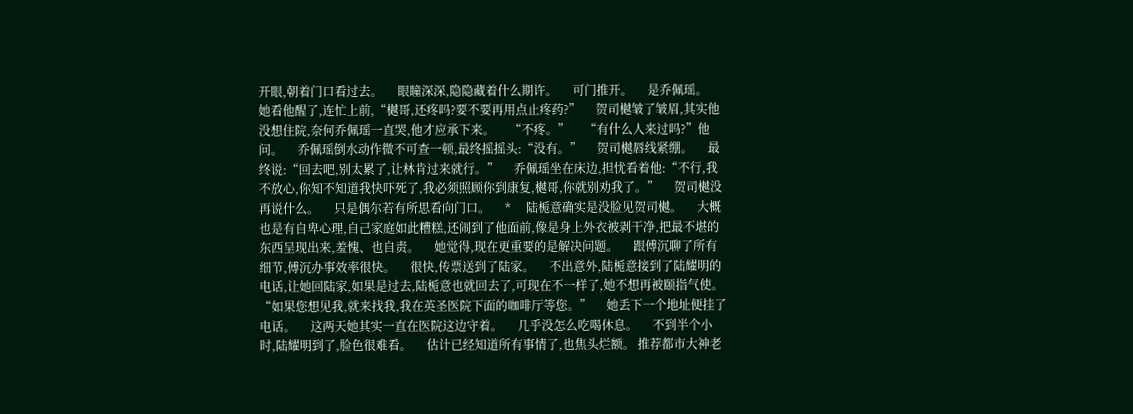开眼,朝着门口看过去。     眼瞳深深,隐隐藏着什么期许。     可门推开。     是乔佩瑶。     她看他醒了,连忙上前,“樾哥,还疼吗?要不要再用点止疼药?”     贺司樾皱了皱眉,其实他没想住院,奈何乔佩瑶一直哭,他才应承下来。     “不疼。”     “有什么人来过吗?”他问。     乔佩瑶倒水动作微不可查一顿,最终摇摇头:“没有。”     贺司樾唇线紧绷。     最终说:“回去吧,别太累了,让林肯过来就行。”     乔佩瑶坐在床边,担忧看着他:“不行,我不放心,你知不知道我快吓死了,我必须照顾你到康复,樾哥,你就别劝我了。”     贺司樾没再说什么。     只是偶尔若有所思看向门口。     *     陆栀意确实是没脸见贺司樾。     大概也是有自卑心理,自己家庭如此糟糕,还闹到了他面前,像是身上外衣被剥干净,把最不堪的东西呈现出来,羞愧、也自责。     她觉得,现在更重要的是解决问题。     跟傅沉聊了所有细节,傅沉办事效率很快。     很快,传票送到了陆家。     不出意外,陆栀意接到了陆耀明的电话,让她回陆家,如果是过去,陆栀意也就回去了,可现在不一样了,她不想再被颐指气使。     “如果您想见我,就来找我,我在英圣医院下面的咖啡厅等您。”     她丢下一个地址便挂了电话。     这两天她其实一直在医院这边守着。     几乎没怎么吃喝休息。     不到半个小时,陆耀明到了,脸色很难看。     估计已经知道所有事情了,也焦头烂额。 推荐都市大神老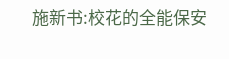施新书:校花的全能保安